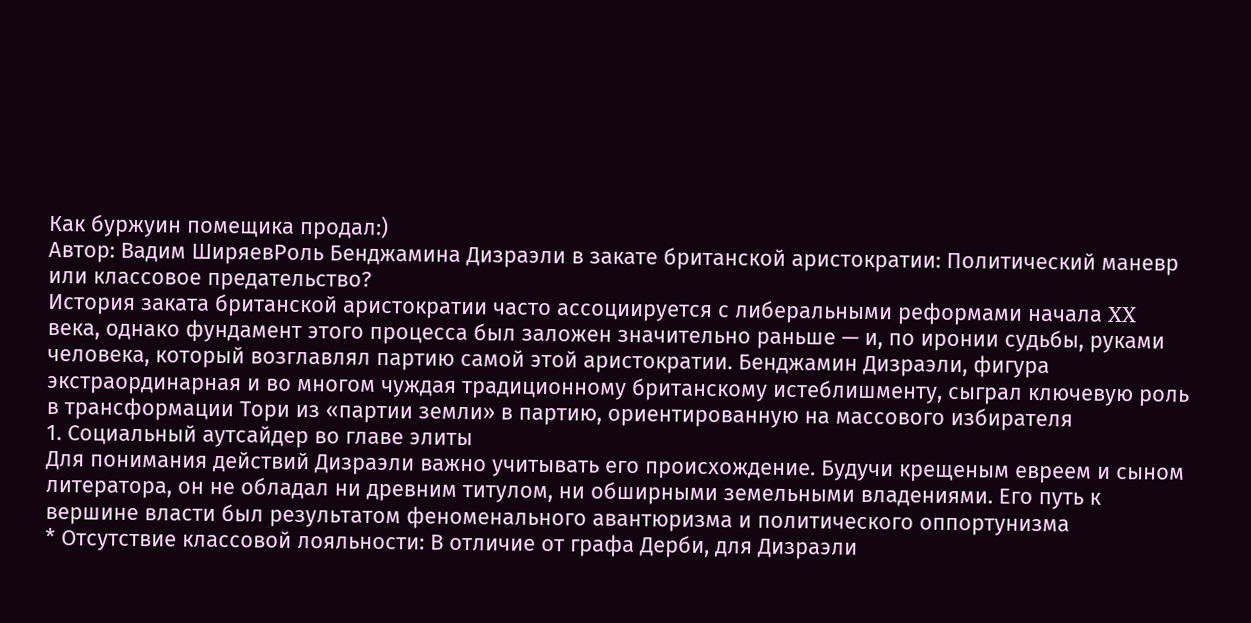Как буржуин помещика продал:)
Автор: Вадим ШиряевРоль Бенджамина Дизраэли в закате британской аристократии: Политический маневр или классовое предательство?
История заката британской аристократии часто ассоциируется с либеральными реформами начала XX века, однако фундамент этого процесса был заложен значительно раньше — и, по иронии судьбы, руками человека, который возглавлял партию самой этой аристократии. Бенджамин Дизраэли, фигура экстраординарная и во многом чуждая традиционному британскому истеблишменту, сыграл ключевую роль в трансформации Тори из «партии земли» в партию, ориентированную на массового избирателя
1. Социальный аутсайдер во главе элиты
Для понимания действий Дизраэли важно учитывать его происхождение. Будучи крещеным евреем и сыном литератора, он не обладал ни древним титулом, ни обширными земельными владениями. Его путь к вершине власти был результатом феноменального авантюризма и политического оппортунизма
* Отсутствие классовой лояльности: В отличие от графа Дерби, для Дизраэли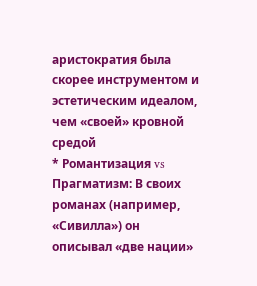аристократия была скорее инструментом и эстетическим идеалом, чем «своей» кровной средой
* Романтизация vs Прагматизм: В своих романах (например, «Сивилла») он описывал «две нации»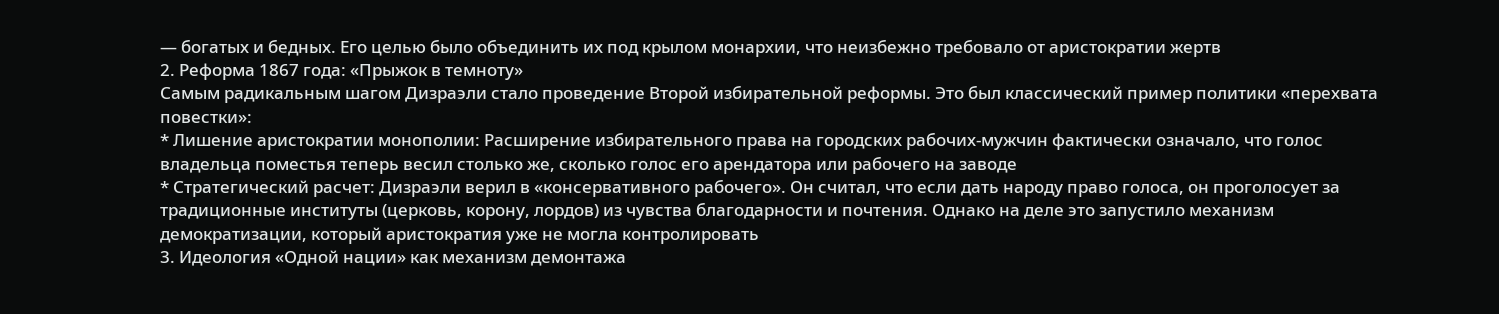— богатых и бедных. Его целью было объединить их под крылом монархии, что неизбежно требовало от аристократии жертв
2. Реформа 1867 года: «Прыжок в темноту»
Самым радикальным шагом Дизраэли стало проведение Второй избирательной реформы. Это был классический пример политики «перехвата повестки»:
* Лишение аристократии монополии: Расширение избирательного права на городских рабочих-мужчин фактически означало, что голос владельца поместья теперь весил столько же, сколько голос его арендатора или рабочего на заводе
* Стратегический расчет: Дизраэли верил в «консервативного рабочего». Он считал, что если дать народу право голоса, он проголосует за традиционные институты (церковь, корону, лордов) из чувства благодарности и почтения. Однако на деле это запустило механизм демократизации, который аристократия уже не могла контролировать
3. Идеология «Одной нации» как механизм демонтажа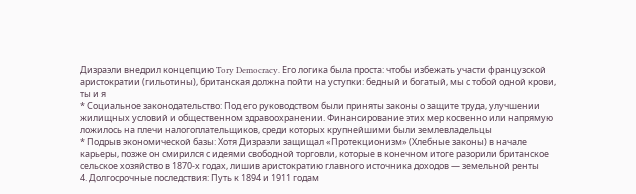Дизраэли внедрил концепцию Tory Democracy. Его логика была проста: чтобы избежать участи французской аристократии (гильотины), британская должна пойти на уступки: бедный и богатый, мы с тобой одной крови, ты и я
* Социальное законодательство: Под его руководством были приняты законы о защите труда, улучшении жилищных условий и общественном здравоохранении. Финансирование этих мер косвенно или напрямую ложилось на плечи налогоплательщиков, среди которых крупнейшими были землевладельцы
* Подрыв экономической базы: Хотя Дизраэли защищал «Протекционизм» (Хлебные законы) в начале карьеры, позже он смирился с идеями свободной торговли, которые в конечном итоге разорили британское сельское хозяйство в 1870-х годах, лишив аристократию главного источника доходов — земельной ренты
4. Долгосрочные последствия: Путь к 1894 и 1911 годам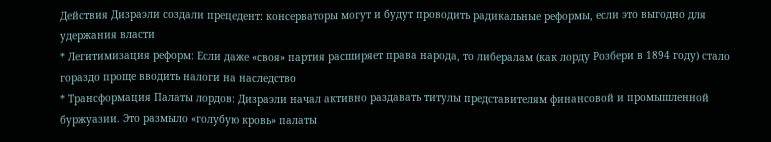Действия Дизраэли создали прецедент: консерваторы могут и будут проводить радикальные реформы, если это выгодно для удержания власти
* Легитимизация реформ: Если даже «своя» партия расширяет права народа, то либералам (как лорду Розбери в 1894 году) стало гораздо проще вводить налоги на наследство
* Трансформация Палаты лордов: Дизраэли начал активно раздавать титулы представителям финансовой и промышленной буржуазии. Это размыло «голубую кровь» палаты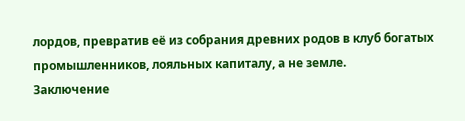лордов, превратив её из собрания древних родов в клуб богатых промышленников, лояльных капиталу, а не земле.
Заключение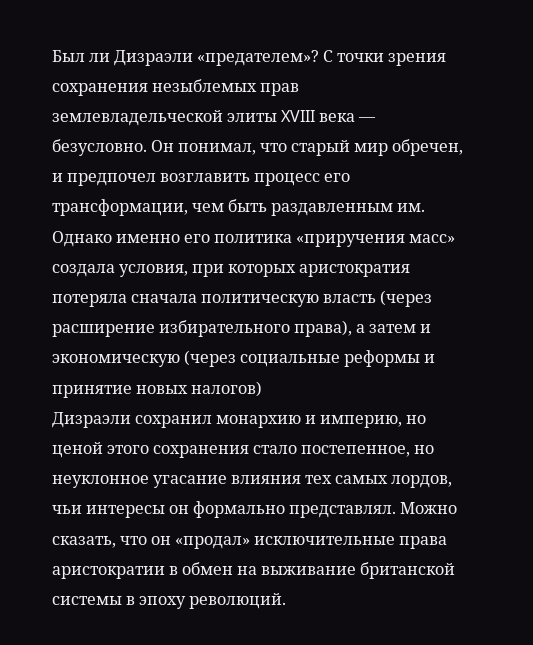Был ли Дизраэли «предателем»? С точки зрения сохранения незыблемых прав землевладельческой элиты XVIII века — безусловно. Он понимал, что старый мир обречен, и предпочел возглавить процесс его трансформации, чем быть раздавленным им. Однако именно его политика «приручения масс» создала условия, при которых аристократия потеряла сначала политическую власть (через расширение избирательного права), а затем и экономическую (через социальные реформы и принятие новых налогов)
Дизраэли сохранил монархию и империю, но ценой этого сохранения стало постепенное, но неуклонное угасание влияния тех самых лордов, чьи интересы он формально представлял. Можно сказать, что он «продал» исключительные права аристократии в обмен на выживание британской системы в эпоху революций.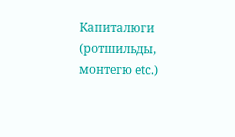Капиталюги (ротшильды, монтегю etc.)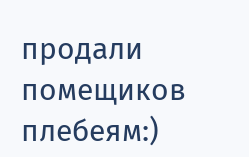продали помещиков плебеям:)